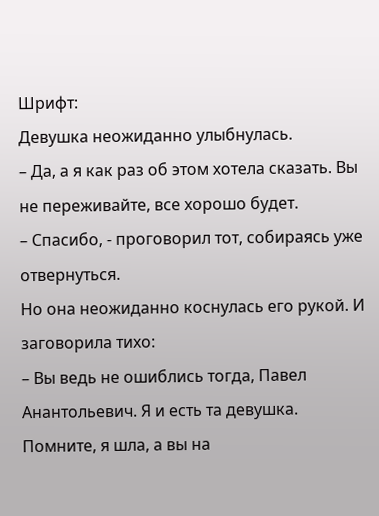Шрифт:
Девушка неожиданно улыбнулась.
– Да, а я как раз об этом хотела сказать. Вы не переживайте, все хорошо будет.
– Спасибо, - проговорил тот, собираясь уже отвернуться.
Но она неожиданно коснулась его рукой. И заговорила тихо:
– Вы ведь не ошиблись тогда, Павел Анантольевич. Я и есть та девушка. Помните, я шла, а вы на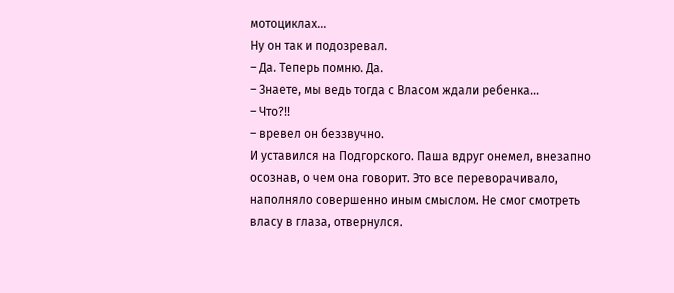мотоциклах...
Ну он так и подозревал.
– Да. Теперь помню. Да.
– Знаете, мы ведь тогда с Власом ждали ребенка...
– Что?!!
– вревел он беззвучно.
И уставился на Подгорского. Паша вдруг онемел, внезапно осознав, о чем она говорит. Это все переворачивало, наполняло совершенно иным смыслом. Не смог смотреть власу в глаза, отвернулся.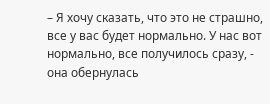– Я хочу сказать, что это не страшно, все у вас будет нормально. У нас вот нормально, все получилось сразу, - она обернулась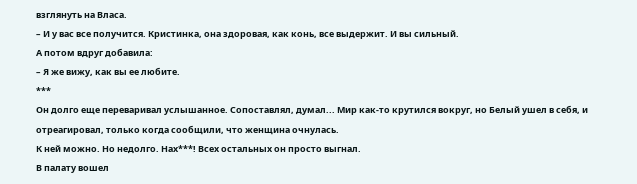взглянуть на Власа.
– И у вас все получится. Кристинка, она здоровая, как конь, все выдержит. И вы сильный.
А потом вдруг добавила:
– Я же вижу, как вы ее любите.
***
Он долго еще переваривал услышанное. Сопоставлял, думал... Мир как-то крутился вокруг, но Белый ушел в себя, и отреагировал, только когда сообщили, что женщина очнулась.
К ней можно. Но недолго. Нах***! Всех остальных он просто выгнал.
В палату вошел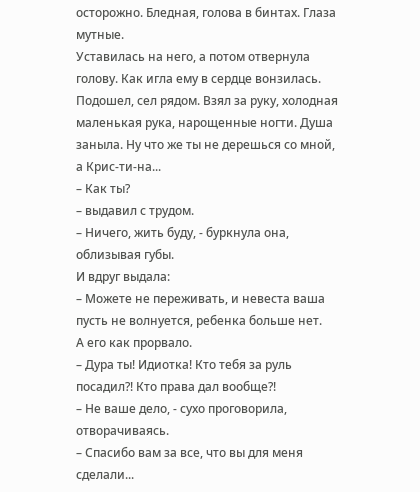осторожно. Бледная, голова в бинтах. Глаза мутные.
Уставилась на него, а потом отвернула голову. Как игла ему в сердце вонзилась.
Подошел, сел рядом. Взял за руку, холодная маленькая рука, нарощенные ногти. Душа заныла. Ну что же ты не дерешься со мной, а Крис-ти-на...
– Как ты?
– выдавил с трудом.
– Ничего, жить буду, - буркнула она, облизывая губы.
И вдруг выдала:
– Можете не переживать, и невеста ваша пусть не волнуется, ребенка больше нет.
А его как прорвало.
– Дура ты! Идиотка! Кто тебя за руль посадил?! Кто права дал вообще?!
– Не ваше дело, - сухо проговорила, отворачиваясь.
– Спасибо вам за все, что вы для меня сделали...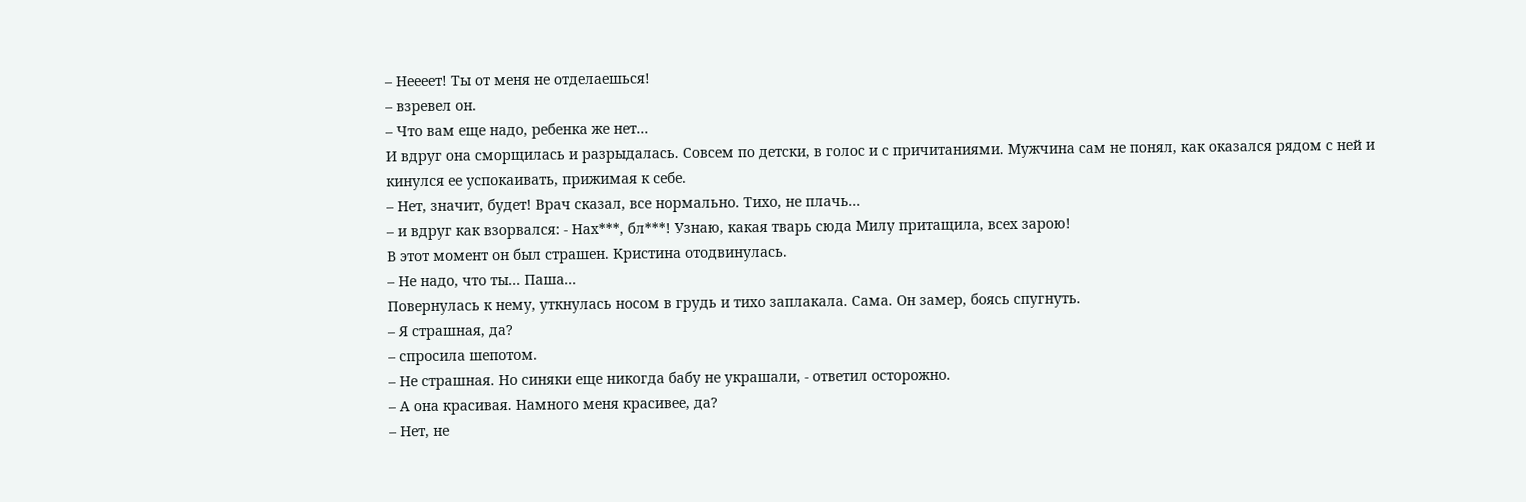– Неееет! Ты от меня не отделаешься!
– взревел он.
– Что вам еще надо, ребенка же нет...
И вдруг она сморщилась и разрыдалась. Совсем по детски, в голос и с причитаниями. Мужчина сам не понял, как оказался рядом с ней и кинулся ее успокаивать, прижимая к себе.
– Нет, значит, будет! Врач сказал, все нормально. Тихо, не плачь...
– и вдруг как взорвался: - Нах***, бл***! Узнаю, какая тварь сюда Милу притащила, всех зарою!
В этот момент он был страшен. Кристина отодвинулась.
– Не надо, что ты... Паша...
Повернулась к нему, уткнулась носом в грудь и тихо заплакала. Сама. Он замер, боясь спугнуть.
– Я страшная, да?
– спросила шепотом.
– Не страшная. Но синяки еще никогда бабу не украшали, - ответил осторожно.
– А она красивая. Намного меня красивее, да?
– Нет, не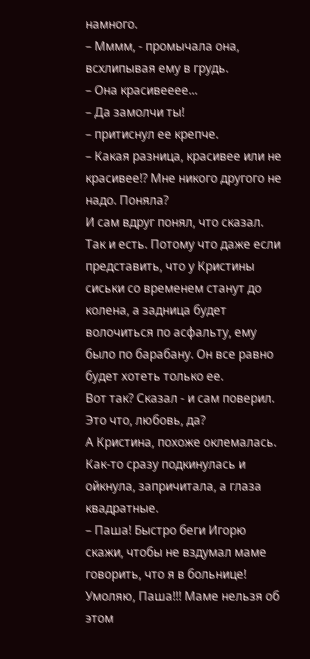намного.
– Мммм, - промычала она, всхлипывая ему в грудь.
– Она красивееее...
– Да замолчи ты!
– притиснул ее крепче.
– Какая разница, красивее или не красивее!? Мне никого другого не надо. Поняла?
И сам вдруг понял, что сказал. Так и есть. Потому что даже если представить, что у Кристины сиськи со временем станут до колена, а задница будет волочиться по асфальту, ему было по барабану. Он все равно будет хотеть только ее.
Вот так? Сказал - и сам поверил. Это что, любовь, да?
А Кристина, похоже оклемалась. Как-то сразу подкинулась и ойкнула, запричитала, а глаза квадратные.
– Паша! Быстро беги Игорю скажи, чтобы не вздумал маме говорить, что я в больнице! Умоляю, Паша!!! Маме нельзя об этом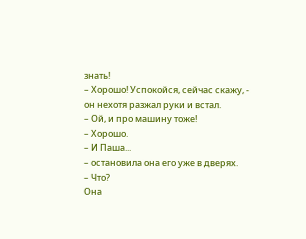знать!
– Хорошо! Успокойся, сейчас скажу, - он нехотя разжал руки и встал.
– Ой, и про машину тоже!
– Хорошо.
– И Паша...
– остановила она его уже в дверях.
– Что?
Она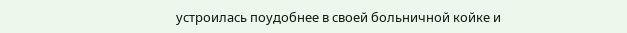устроилась поудобнее в своей больничной койке и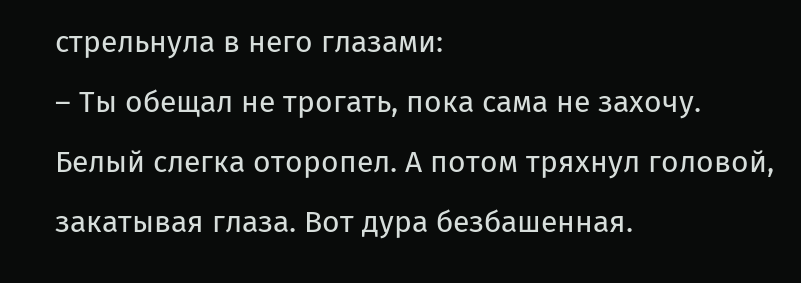стрельнула в него глазами:
– Ты обещал не трогать, пока сама не захочу.
Белый слегка оторопел. А потом тряхнул головой, закатывая глаза. Вот дура безбашенная.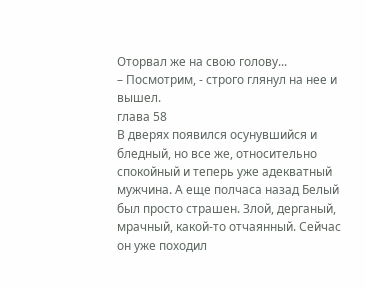Оторвал же на свою голову...
– Посмотрим, - строго глянул на нее и вышел.
глава 58
В дверях появился осунувшийся и бледный, но все же, относительно спокойный и теперь уже адекватный мужчина. А еще полчаса назад Белый был просто страшен. Злой, дерганый, мрачный, какой-то отчаянный. Сейчас он уже походил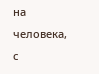на человека, с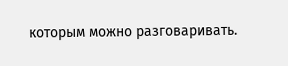которым можно разговаривать.